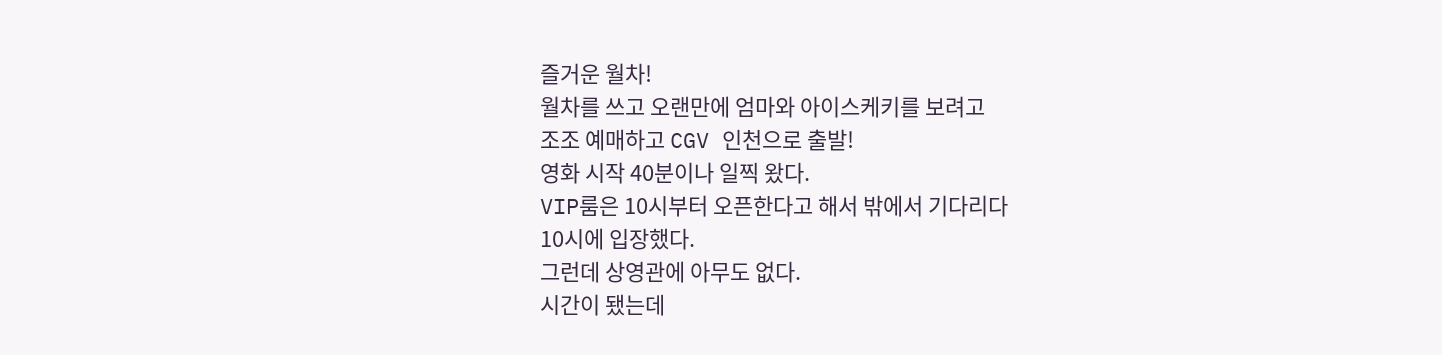즐거운 월차!
월차를 쓰고 오랜만에 엄마와 아이스케키를 보려고
조조 예매하고 CGV 인천으로 출발!
영화 시작 40분이나 일찍 왔다.
VIP룸은 10시부터 오픈한다고 해서 밖에서 기다리다
10시에 입장했다.
그런데 상영관에 아무도 없다.
시간이 됐는데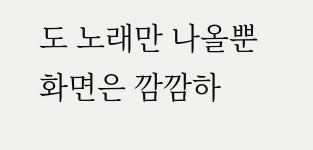도 노래만 나올뿐 화면은 깜깜하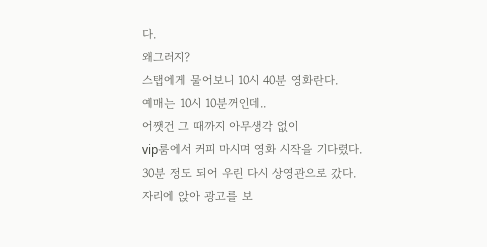다.
왜그러지?
스탭에게 물어보니 10시 40분 영화란다.
예매는 10시 10분꺼인데..
어쨋건 그 때까지 아무생각 없이
vip룸에서 커피 마시며 영화 시작을 기다렸다.
30분 정도 되어 우린 다시 상영관으로 갔다.
자리에 앉아 광고를 보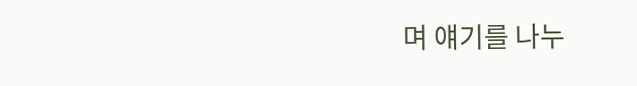며 얘기를 나누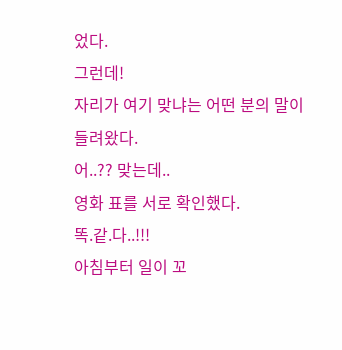었다.
그런데!
자리가 여기 맞냐는 어떤 분의 말이 들려왔다.
어..?? 맞는데..
영화 표를 서로 확인했다.
똑.같.다..!!!
아침부터 일이 꼬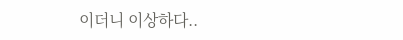이더니 이상하다..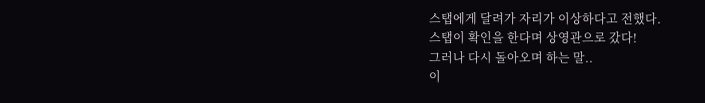스탭에게 달려가 자리가 이상하다고 전했다.
스탭이 확인을 한다며 상영관으로 갔다!
그러나 다시 돌아오며 하는 말..
이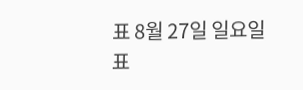표 8월 27일 일요일 표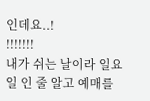인데요..!
!!!!!!!
내가 쉬는 날이라 일요일 인 줄 알고 예매를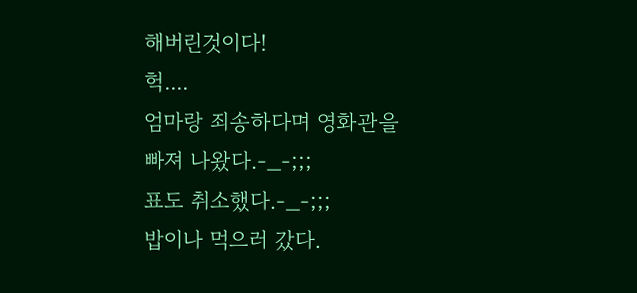해버린것이다!
헉....
엄마랑 죄송하다며 영화관을 빠져 나왔다.-_-;;;
표도 취소했다.-_-;;;
밥이나 먹으러 갔다.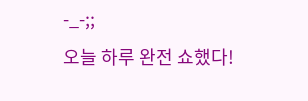-_-;;
오늘 하루 완전 쇼했다!